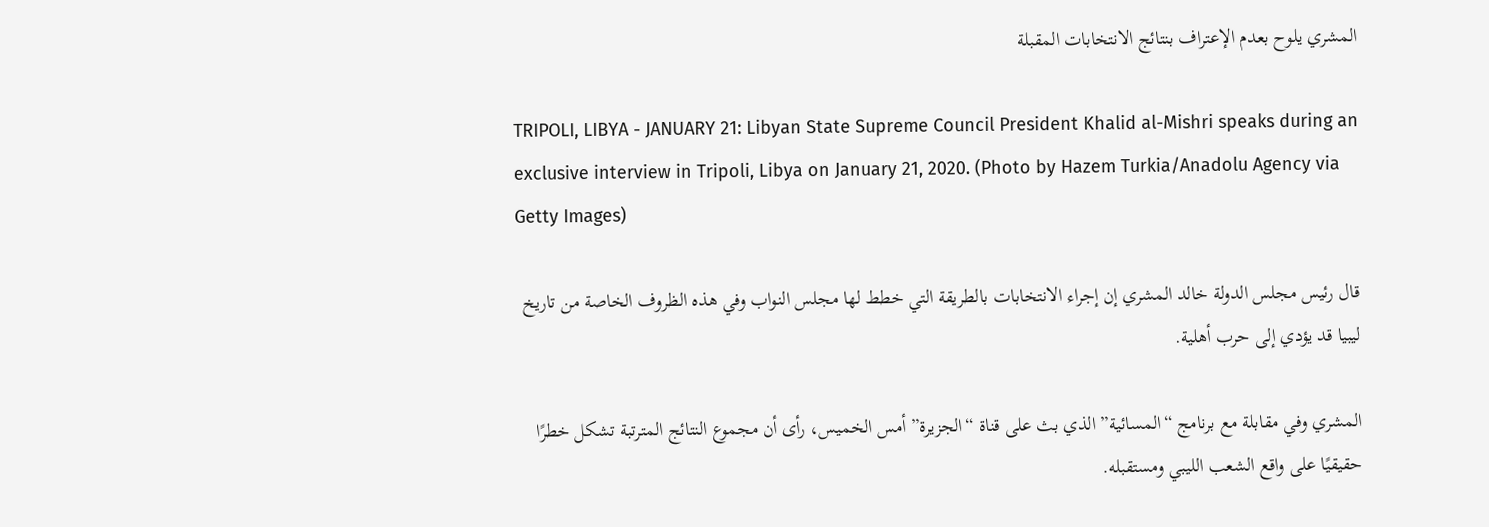المشري يلوح بعدم الإعتراف بنتائج الانتخابات المقبلة

TRIPOLI, LIBYA - JANUARY 21: Libyan State Supreme Council President Khalid al-Mishri speaks during an exclusive interview in Tripoli, Libya on January 21, 2020. (Photo by Hazem Turkia/Anadolu Agency via Getty Images)

قال رئيس مجلس الدولة خالد المشري إن إجراء الانتخابات بالطريقة التي خطط لها مجلس النواب وفي هذه الظروف الخاصة من تاريخ ليبيا قد يؤدي إلى حرب أهلية.

المشري وفي مقابلة مع برنامج “المسائية” الذي بث على قناة “الجزيرة” أمس الخميس، رأى أن مجموع النتائج المترتبة تشكل خطرًا حقيقيًا على واقع الشعب الليبي ومستقبله.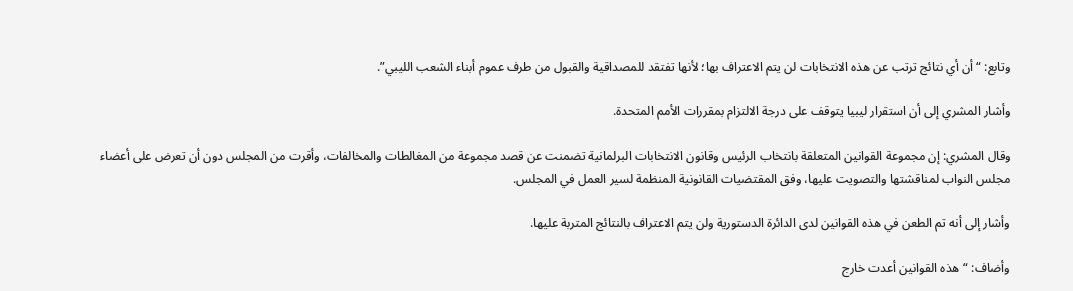وتابع: “أن أي نتائج ترتب عن هذه الانتخابات لن يتم الاعتراف بها؛ لأنها تفتقد للمصداقية والقبول من طرف عموم أبناء الشعب الليبي”.

وأشار المشري إلى أن استقرار ليبيا يتوقف على درجة الالتزام بمقررات الأمم المتحدة.

وقال المشري: إن مجموعة القوانين المتعلقة بانتخاب الرئيس وقانون الانتخابات البرلمانية تضمنت عن قصد مجموعة من المغالطات والمخالفات، وأقرت من المجلس دون أن تعرض على أعضاء مجلس النواب لمناقشتها والتصويت عليها، وفق المقتضيات القانونية المنظمة لسير العمل في المجلس.

وأشار إلى أنه تم الطعن في هذه القوانين لدى الدائرة الدستورية ولن يتم الاعتراف بالنتائج المتربة عليها.

وأضاف: “هذه القوانين أعدت خارج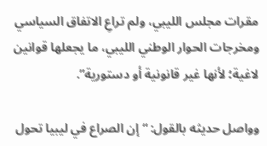مقرات مجلس الليبي، ولم تراعِ الاتفاق السياسي ومخرجات الحوار الوطني الليبي، ما يجعلها قوانين لاغية؛ لأنها غير قانونية أو دستورية”.

وواصل حديثه بالقول: “إن الصراع في ليبيا تحول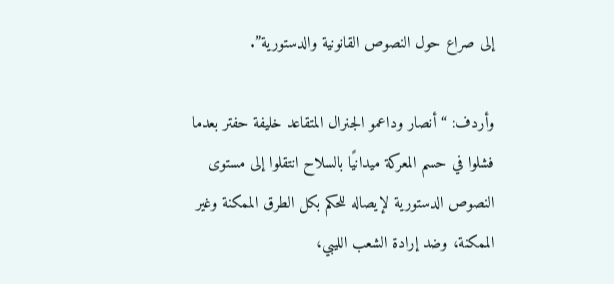إلى صراع حول النصوص القانونية والدستورية”.

وأردف: “أنصار وداعمو الجنرال المتقاعد خليفة حفتر بعدما فشلوا في حسم المعركة ميدانيًا بالسلاح انتقلوا إلى مستوى النصوص الدستورية لإيصاله للحكم بكل الطرق الممكنة وغير الممكنة، وضد إرادة الشعب الليبي،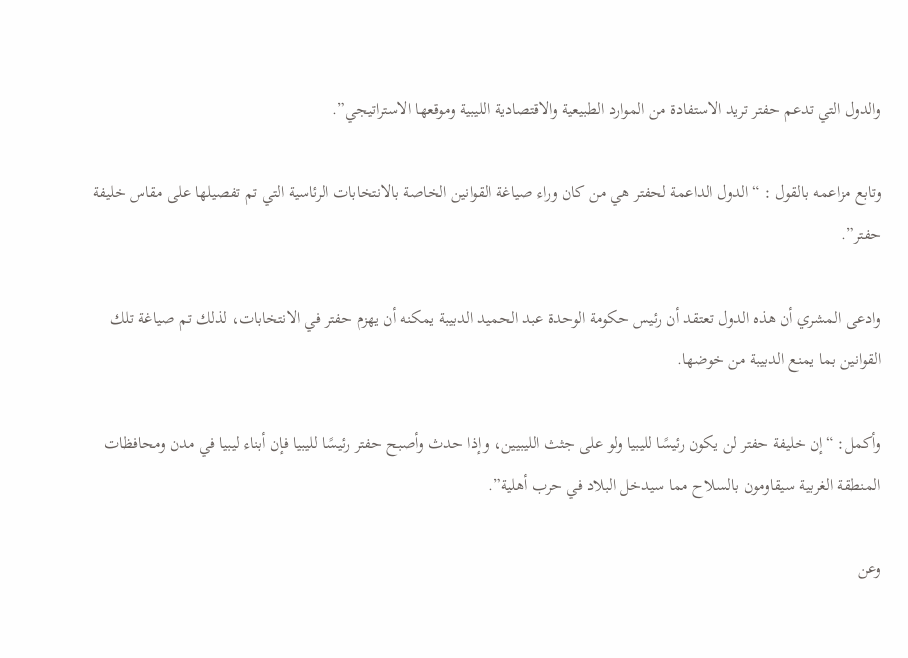والدول التي تدعم حفتر تريد الاستفادة من الموارد الطبيعية والاقتصادية الليبية وموقعها الاستراتيجي”.

وتابع مزاعمه بالقول : “الدول الداعمة لحفتر هي من كان وراء صياغة القوانين الخاصة بالانتخابات الرئاسية التي تم تفصيلها على مقاس خليفة حفتر”.

وادعى المشري أن هذه الدول تعتقد أن رئيس حكومة الوحدة عبد الحميد الدبيبة يمكنه أن يهزم حفتر في الانتخابات، لذلك تم صياغة تلك القوانين بما يمنع الدبيبة من خوضها.

وأكمل: “إن خليفة حفتر لن يكون رئيسًا لليبيا ولو على جثث الليبيين، وإذا حدث وأصبح حفتر رئيسًا لليبيا فإن أبناء ليبيا في مدن ومحافظات المنطقة الغربية سيقاومون بالسلاح مما سيدخل البلاد في حرب أهلية”.

وعن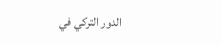الدور التركي في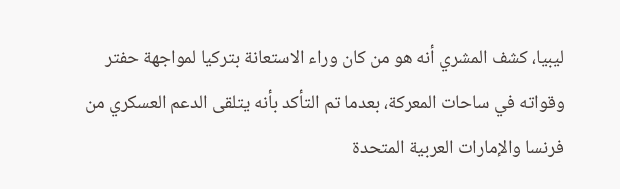ليبيا، كشف المشري أنه هو من كان وراء الاستعانة بتركيا لمواجهة حفتر وقواته في ساحات المعركة، بعدما تم التأكد بأنه يتلقى الدعم العسكري من فرنسا والإمارات العربية المتحدة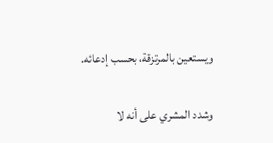ويستعين بالمرتزقة، بحسب إدعائه.

وشدد المشري على أنه لا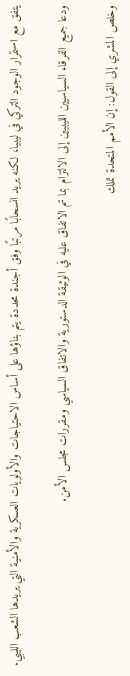يتفق مع استمرار الوجود التركي في ليبيا، لكنه يريد انسحابًا مرتبًا وفق أجندة محددة يتم بناؤها على أساس الاحتياجات والأولويات العسكرية والأمنية التي يريدها الشعب الليبي.

ودعا جميع الفرقاء السياسيين الليبيين إلى الالتزام بما تم الاتفاق عليه في الوثيقة الدستورية والاتفاق السياسي ومقررات مجلس الأمن.

وخلص المشري إلى القول: إن الأمم المتحدة تملك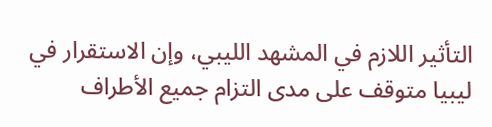التأثير اللازم في المشهد الليبي، وإن الاستقرار في ليبيا متوقف على مدى التزام جميع الأطراف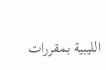الليبية بمقررات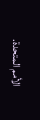الأمم المتحدة.